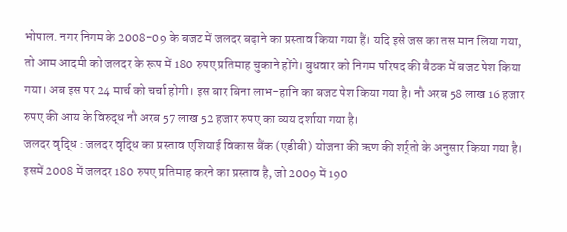भोपाल. नगर निगम के 2008-09 के बजट में जलदर बढ़ाने का प्रस्ताव किया गया हैं। यदि इसे जस का तस मान लिया गया, तो आम आदमी को जलदर के रूप में 180 रुपए प्रतिमाह चुकाने होंगे। बुधवार को निगम परिषद की बैठक में बजट पेश किया गया। अब इस पर 24 मार्च को चर्चा होगी। इस बार बिना लाभ-हानि का बजट पेश किया गया है। नौ अरब 58 लाख 16 हजार रुपए की आय के विरुद्ध नौ अरब 57 लाख 52 हजार रुपए का व्यय दर्शाया गया है।
जलदर वृद्धि : जलदर वृद्धि का प्रस्ताव एशियाई विकास बैंक (एडीबी) योजना की ऋण की शर्र्तो के अनुसार किया गया है। इसमें 2008 में जलदर 180 रुपए प्रतिमाह करने का प्रस्ताव है, जो 2009 में 190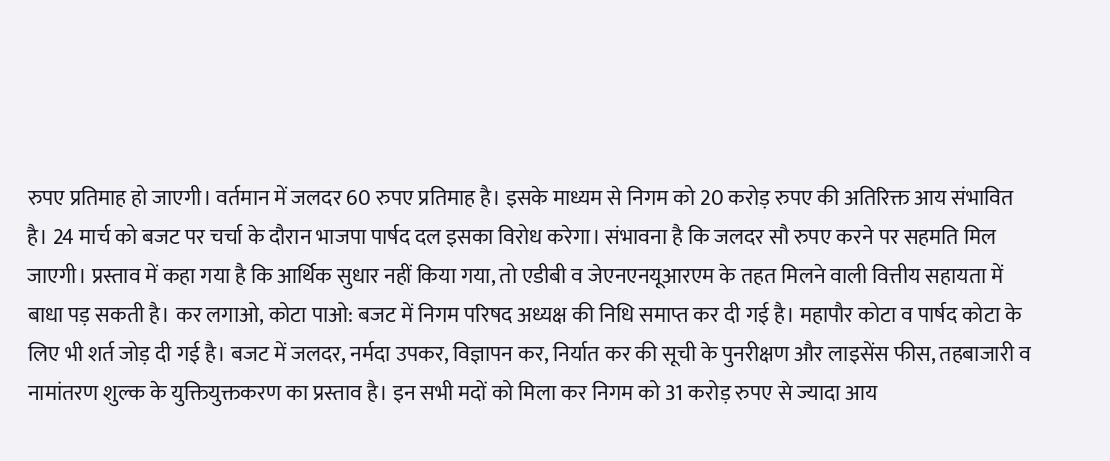रुपए प्रतिमाह हो जाएगी। वर्तमान में जलदर 60 रुपए प्रतिमाह है। इसके माध्यम से निगम को 20 करोड़ रुपए की अतिरिक्त आय संभावित है। 24 मार्च को बजट पर चर्चा के दौरान भाजपा पार्षद दल इसका विरोध करेगा। संभावना है कि जलदर सौ रुपए करने पर सहमति मिल जाएगी। प्रस्ताव में कहा गया है कि आर्थिक सुधार नहीं किया गया, तो एडीबी व जेएनएनयूआरएम के तहत मिलने वाली वित्तीय सहायता में बाधा पड़ सकती है। कर लगाओ, कोटा पाओ: बजट में निगम परिषद अध्यक्ष की निधि समाप्त कर दी गई है। महापौर कोटा व पार्षद कोटा के लिए भी शर्त जोड़ दी गई है। बजट में जलदर, नर्मदा उपकर, विज्ञापन कर, निर्यात कर की सूची के पुनरीक्षण और लाइसेंस फीस, तहबाजारी व नामांतरण शुल्क के युक्तियुक्तकरण का प्रस्ताव है। इन सभी मदों को मिला कर निगम को 31 करोड़ रुपए से ज्यादा आय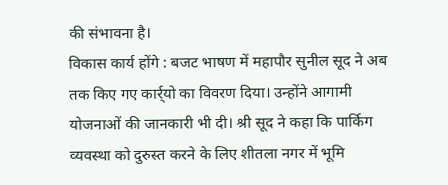की संभावना है।
विकास कार्य होंगे : बजट भाषण में महापौर सुनील सूद ने अब तक किए गए कार्र्यो का विवरण दिया। उन्होंने आगामी योजनाओं की जानकारी भी दी। श्री सूद ने कहा कि पार्किग व्यवस्था को दुरुस्त करने के लिए शीतला नगर में भूमि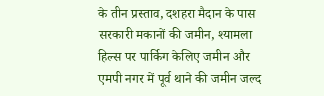के तीन प्रस्ताव, दशहरा मैदान के पास सरकारी मकानों की जमीन, श्यामला हिल्स पर पार्किग केलिए जमीन और एमपी नगर में पूर्व थाने की जमीन जल्द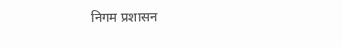निगम प्रशासन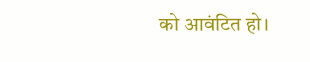को आवंटित हो।